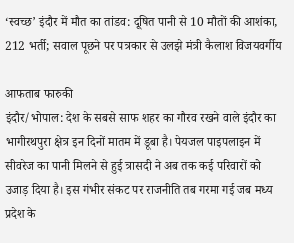‘स्वच्छ’ इंदौर में मौत का तांडव: दूषित पानी से 10 मौतों की आशंका, 212 भर्ती; सवाल पूछने पर पत्रकार से उलझे मंत्री कैलाश विजयवर्गीय

आफताब फारुकी
इंदौर/भोपाल: देश के सबसे साफ शहर का गौरव रखने वाले इंदौर का भागीरथपुरा क्षेत्र इन दिनों मातम में डूबा है। पेयजल पाइपलाइन में सीवरेज का पानी मिलने से हुई त्रासदी ने अब तक कई परिवारों को उजाड़ दिया है। इस गंभीर संकट पर राजनीति तब गरमा गई जब मध्य प्रदेश के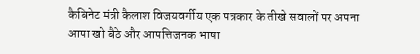कैबिनेट मंत्री कैलाश विजयवर्गीय एक पत्रकार के तीखे सवालों पर अपना आपा खो बैठे और आपत्तिजनक भाषा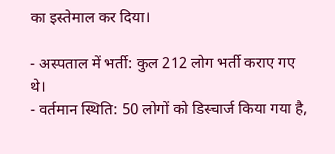का इस्तेमाल कर दिया।

- अस्पताल में भर्ती: कुल 212 लोग भर्ती कराए गए थे।
- वर्तमान स्थिति: 50 लोगों को डिस्चार्ज किया गया है,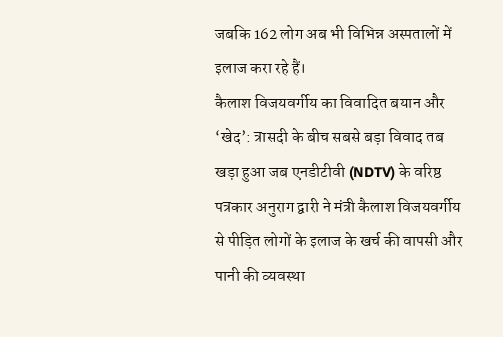जबकि 162 लोग अब भी विभिन्न अस्पतालों में इलाज करा रहे हैं।
कैलाश विजयवर्गीय का विवादित बयान और ‘खेद’: त्रासदी के बीच सबसे बड़ा विवाद तब खड़ा हुआ जब एनडीटीवी (NDTV) के वरिष्ठ पत्रकार अनुराग द्वारी ने मंत्री कैलाश विजयवर्गीय से पीड़ित लोगों के इलाज के खर्च की वापसी और पानी की व्यवस्था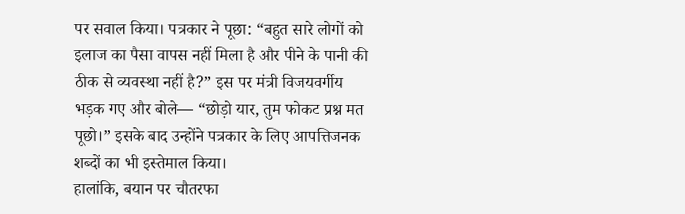पर सवाल किया। पत्रकार ने पूछा: “बहुत सारे लोगों को इलाज का पैसा वापस नहीं मिला है और पीने के पानी की ठीक से व्यवस्था नहीं है?” इस पर मंत्री विजयवर्गीय भड़क गए और बोले— “छोड़ो यार, तुम फोकट प्रश्न मत पूछो।” इसके बाद उन्होंने पत्रकार के लिए आपत्तिजनक शब्दों का भी इस्तेमाल किया।
हालांकि, बयान पर चौतरफा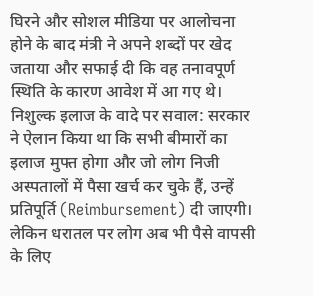घिरने और सोशल मीडिया पर आलोचना होने के बाद मंत्री ने अपने शब्दों पर खेद जताया और सफाई दी कि वह तनावपूर्ण स्थिति के कारण आवेश में आ गए थे।
निशुल्क इलाज के वादे पर सवाल: सरकार ने ऐलान किया था कि सभी बीमारों का इलाज मुफ्त होगा और जो लोग निजी अस्पतालों में पैसा खर्च कर चुके हैं, उन्हें प्रतिपूर्ति (Reimbursement) दी जाएगी। लेकिन धरातल पर लोग अब भी पैसे वापसी के लिए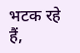भटक रहे हैं,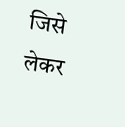जिसे लेकर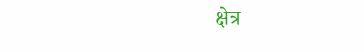क्षेत्र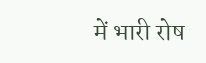में भारी रोष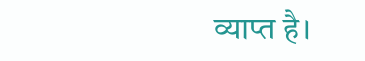व्याप्त है।